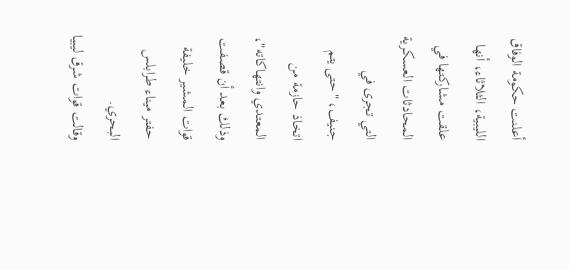أعلنت حكومة الوفاق الليبية، الثلاثاء، أنها علقت مشاركتها في المحادثات العسكرية التي تجرى في جنيف، "حتى يتم اتخاذ حازمة من المعتدي وانتهاكاته"، وذلك بعد أن قصفت قوات المشير خليفة حفتر ميناء طرابلس البحري.
وقالت قوات شرق ليبيا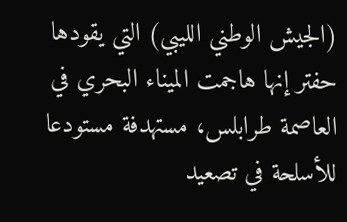(الجيش الوطني الليبي) التي يقودها حفتر إنها هاجمت الميناء البحري في العاصمة طرابلس، مستهدفة مستودعا للأسلحة في تصعيد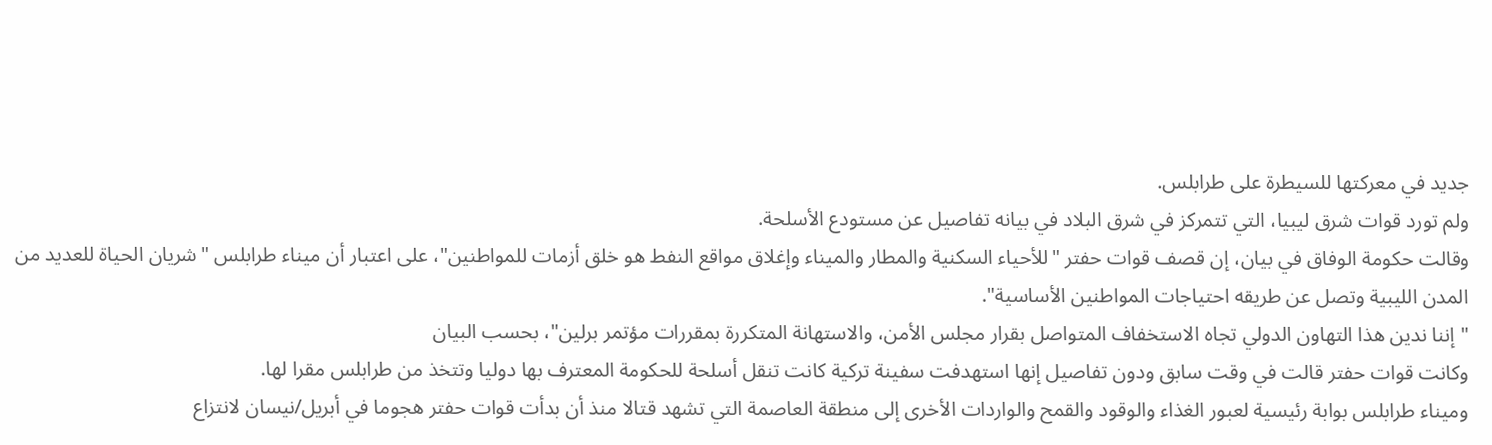جديد في معركتها للسيطرة على طرابلس.
ولم تورد قوات شرق ليبيا، التي تتمركز في شرق البلاد في بيانه تفاصيل عن مستودع الأسلحة.
وقالت حكومة الوفاق في بيان، إن قصف قوات حفتر "للأحياء السكنية والمطار والميناء وإغلاق مواقع النفط هو خلق أزمات للمواطنين"، على اعتبار أن ميناء طرابلس "شريان الحياة للعديد من المدن الليبية وتصل عن طريقه احتياجات المواطنين الأساسية".
"إننا ندين هذا التهاون الدولي تجاه الاستخفاف المتواصل بقرار مجلس الأمن، والاستهانة المتكررة بمقررات مؤتمر برلين"، بحسب البيان
وكانت قوات حفتر قالت في وقت سابق ودون تفاصيل إنها استهدفت سفينة تركية كانت تنقل أسلحة للحكومة المعترف بها دوليا وتتخذ من طرابلس مقرا لها.
وميناء طرابلس بوابة رئيسية لعبور الغذاء والوقود والقمح والواردات الأخرى إلى منطقة العاصمة التي تشهد قتالا منذ أن بدأت قوات حفتر هجوما في أبريل/نيسان لانتزاع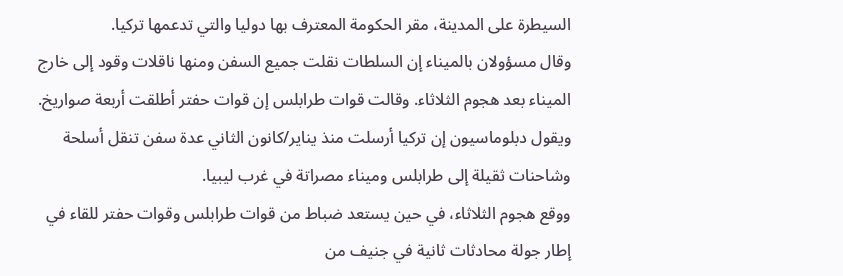السيطرة على المدينة، مقر الحكومة المعترف بها دوليا والتي تدعمها تركيا.
وقال مسؤولان بالميناء إن السلطات نقلت جميع السفن ومنها ناقلات وقود إلى خارج الميناء بعد هجوم الثلاثاء. وقالت قوات طرابلس إن قوات حفتر أطلقت أربعة صواريخ.
ويقول دبلوماسيون إن تركيا أرسلت منذ يناير/كانون الثاني عدة سفن تنقل أسلحة وشاحنات ثقيلة إلى طرابلس وميناء مصراتة في غرب ليبيا.
ووقع هجوم الثلاثاء، في حين يستعد ضباط من قوات طرابلس وقوات حفتر للقاء في إطار جولة محادثات ثانية في جنيف من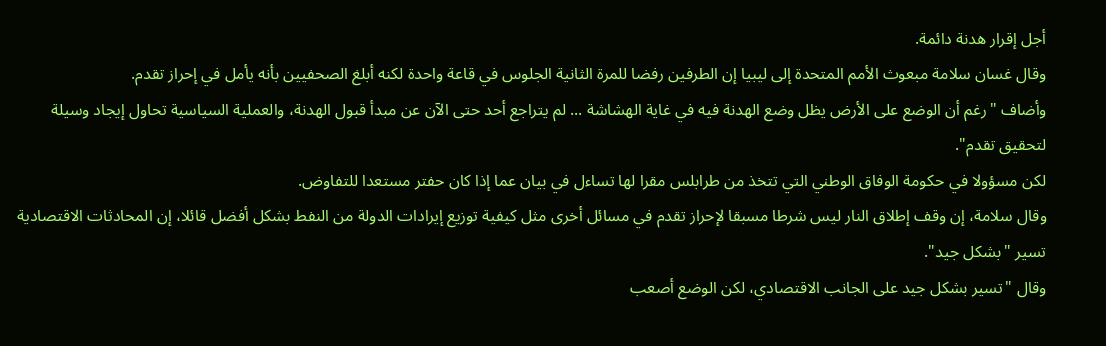أجل إقرار هدنة دائمة.
وقال غسان سلامة مبعوث الأمم المتحدة إلى ليبيا إن الطرفين رفضا للمرة الثانية الجلوس في قاعة واحدة لكنه أبلغ الصحفيين بأنه يأمل في إحراز تقدم.
وأضاف "رغم أن الوضع على الأرض يظل وضع الهدنة فيه في غاية الهشاشة ... لم يتراجع أحد حتى الآن عن مبدأ قبول الهدنة، والعملية السياسية تحاول إيجاد وسيلة لتحقيق تقدم".
لكن مسؤولا في حكومة الوفاق الوطني التي تتخذ من طرابلس مقرا لها تساءل في بيان عما إذا كان حفتر مستعدا للتفاوض.
وقال سلامة، إن وقف إطلاق النار ليس شرطا مسبقا لإحراز تقدم في مسائل أخرى مثل كيفية توزيع إيرادات الدولة من النفط بشكل أفضل قائلا، إن المحادثات الاقتصادية تسير "بشكل جيد".
وقال "تسير بشكل جيد على الجانب الاقتصادي، لكن الوضع أصعب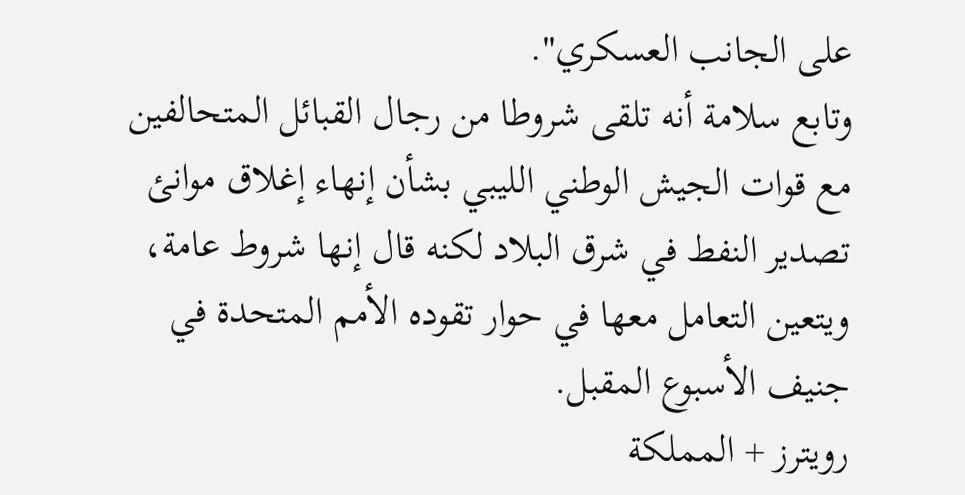على الجانب العسكري".
وتابع سلامة أنه تلقى شروطا من رجال القبائل المتحالفين مع قوات الجيش الوطني الليبي بشأن إنهاء إغلاق موانئ تصدير النفط في شرق البلاد لكنه قال إنها شروط عامة، ويتعين التعامل معها في حوار تقوده الأمم المتحدة في جنيف الأسبوع المقبل.
رويترز + المملكة